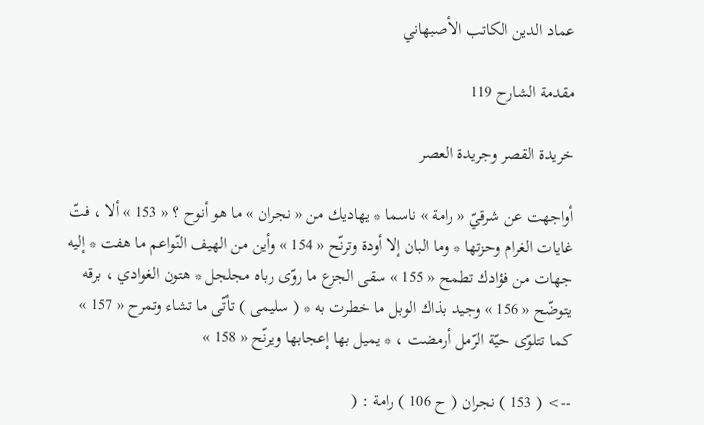عماد الدين الكاتب الأصبهاني

مقدمة الشارح 119

خريدة القصر وجريدة العصر

أواجهت عن شرقيّ « رامة » ناسما * يهاديك من « نجران » ما هو أنوح ؟ « 153 » ألا ، فتّ غايات الغرام وحزتها * وما البان إلا أودة وترنّح « 154 » وأين من الهيف النّواعم ما هفت * إليه جهات من فؤادك تطمح « 155 » سقى الجزع ما روّى رباه مجلجل * هتون الغوادي ، برقه يتوضّح « 156 » وجيد بذاك الوبل ما خطرت به * ( سليمى ) تأتّى ما تشاء وتمرح « 157 » كما تتلوّى حيّة الرّمل أرمضت ، * يميل بها إعجابها ويرنّح « 158 »

--> ( 153 ) نجران ( ح 106 ) رامة : (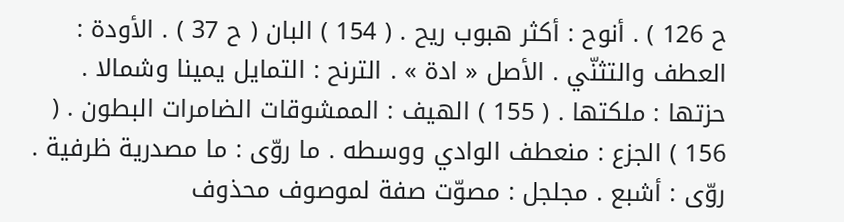ح 126 ) . أنوح : أكثر هبوب ريح . ( 154 ) البان ( ح 37 ) . الأودة : العطف والتثنّي . الأصل « ادة » . الترنح : التمايل يمينا وشمالا . حزتها : ملكتها . ( 155 ) الهيف : الممشوقات الضامرات البطون . ( 156 ) الجزع : منعطف الوادي ووسطه . ما روّى : ما مصدرية ظرفية . روّى : أشبع . مجلجل : مصوّت صفة لموصوف محذوف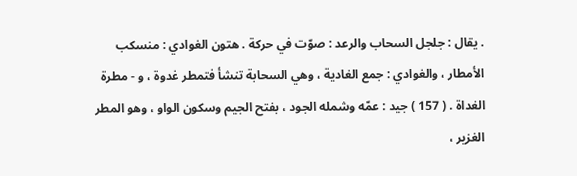. يقال : جلجل السحاب والرعد : صوّت في حركة . هتون الغوادي : منسكب الأمطار ، والغوادي : جمع الغادية ، وهي السحابة تنشأ فتمطر غدوة ، و - مطرة الغداة . ( 157 ) جيد : عمّه وشمله الجود ، بفتح الجيم وسكون الواو ، وهو المطر الغزير ،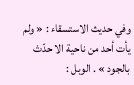وفي حديث الاستسقاء : « ولم يأت أحد من ناحية الا حدّث بالجود » . الوبل :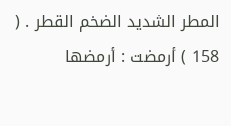المطر الشديد الضخم القطر . ( 158 ) أرمضت : أرمضها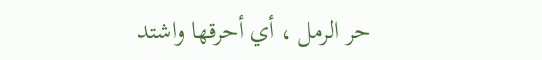حر الرمل ، أي أحرقها واشتد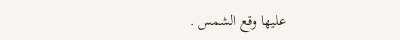عليها وقع الشمس .